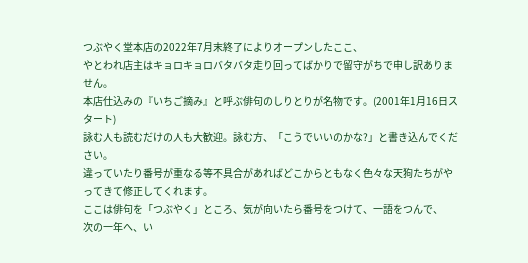つぶやく堂本店の2022年7月末終了によりオープンしたここ、
やとわれ店主はキョロキョロバタバタ走り回ってばかりで留守がちで申し訳ありません。
本店仕込みの『いちご摘み』と呼ぶ俳句のしりとりが名物です。(2001年1月16日スタート)
詠む人も読むだけの人も大歓迎。詠む方、「こうでいいのかな?」と書き込んでください。
違っていたり番号が重なる等不具合があればどこからともなく色々な天狗たちがやってきて修正してくれます。
ここは俳句を「つぶやく」ところ、気が向いたら番号をつけて、一語をつんで、
次の一年へ、い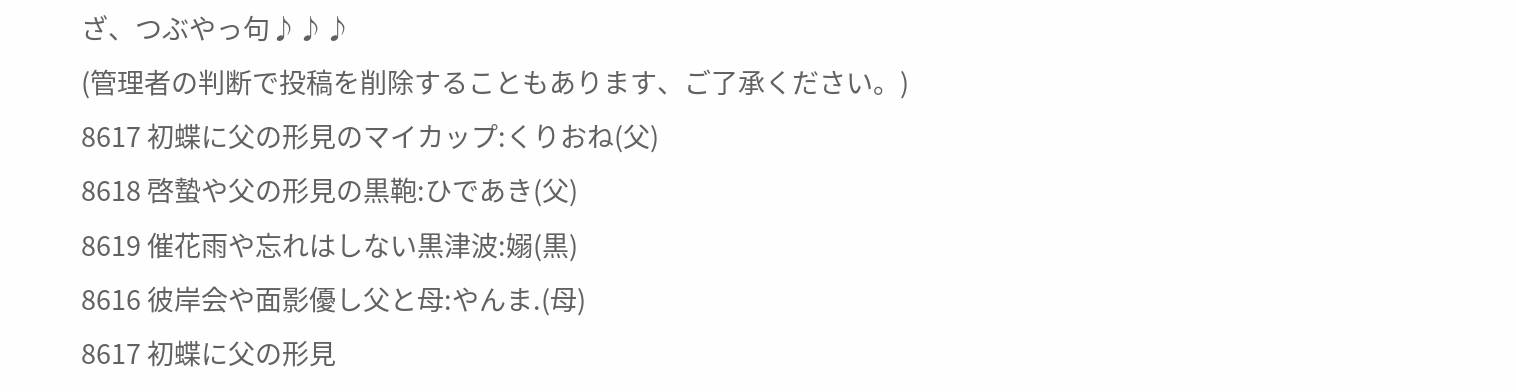ざ、つぶやっ句♪♪♪
(管理者の判断で投稿を削除することもあります、ご了承ください。)
8617 初蝶に父の形見のマイカップ:くりおね(父)
8618 啓蟄や父の形見の黒鞄:ひであき(父)
8619 催花雨や忘れはしない黒津波:嫋(黒)
8616 彼岸会や面影優し父と母:やんま.(母)
8617 初蝶に父の形見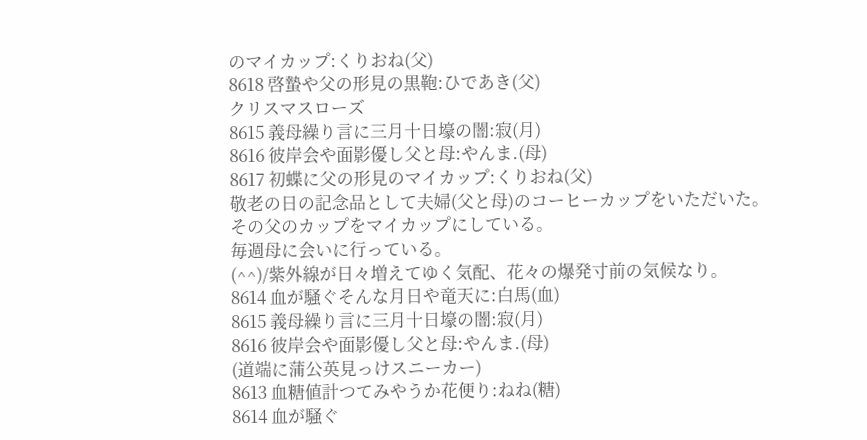のマイカップ:くりおね(父)
8618 啓蟄や父の形見の黒鞄:ひであき(父)
クリスマスローズ
8615 義母繰り言に三月十日壕の闇:寂(月)
8616 彼岸会や面影優し父と母:やんま.(母)
8617 初蝶に父の形見のマイカップ:くりおね(父)
敬老の日の記念品として夫婦(父と母)のコーヒーカップをいただいた。
その父のカップをマイカップにしている。
毎週母に会いに行っている。
(^^)/紫外線が日々増えてゆく気配、花々の爆発寸前の気候なり。
8614 血が騒ぐそんな月日や竜天に:白馬(血)
8615 義母繰り言に三月十日壕の闇:寂(月)
8616 彼岸会や面影優し父と母:やんま.(母)
(道端に蒲公英見っけスニーカー)
8613 血糖値計つてみやうか花便り:ねね(糖)
8614 血が騒ぐ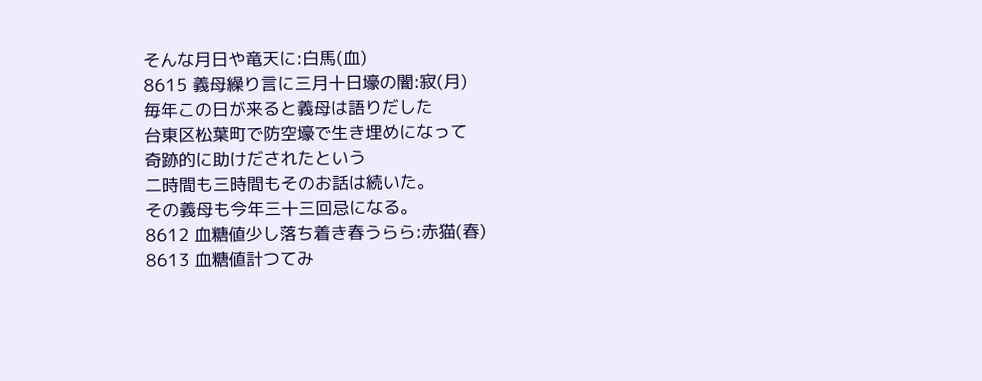そんな月日や竜天に:白馬(血)
8615 義母繰り言に三月十日壕の闇:寂(月)
毎年この日が来ると義母は語りだした
台東区松葉町で防空壕で生き埋めになって
奇跡的に助けだされたという
二時間も三時間もそのお話は続いた。
その義母も今年三十三回忌になる。
8612 血糖値少し落ち着き春うらら:赤猫(春)
8613 血糖値計つてみ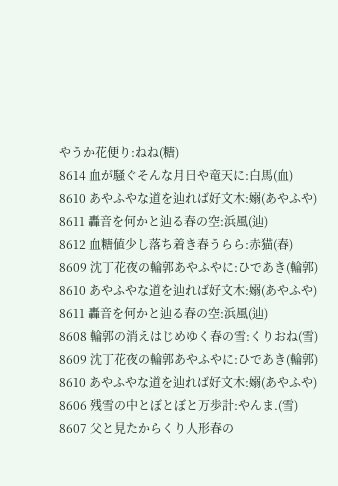やうか花便り:ねね(糖)
8614 血が騒ぐそんな月日や竜天に:白馬(血)
8610 あやふやな道を辿れば好文木:嫋(あやふや)
8611 轟音を何かと辿る春の空:浜風(辿)
8612 血糖値少し落ち着き春うらら:赤猫(春)
8609 沈丁花夜の輪郭あやふやに:ひであき(輪郭)
8610 あやふやな道を辿れば好文木:嫋(あやふや)
8611 轟音を何かと辿る春の空:浜風(辿)
8608 輪郭の消えはじめゆく春の雪:くりおね(雪)
8609 沈丁花夜の輪郭あやふやに:ひであき(輪郭)
8610 あやふやな道を辿れば好文木:嫋(あやふや)
8606 残雪の中とぼとぼと万歩計:やんま.(雪)
8607 父と見たからくり人形春の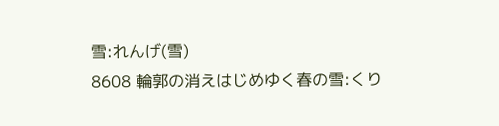雪:れんげ(雪)
8608 輪郭の消えはじめゆく春の雪:くり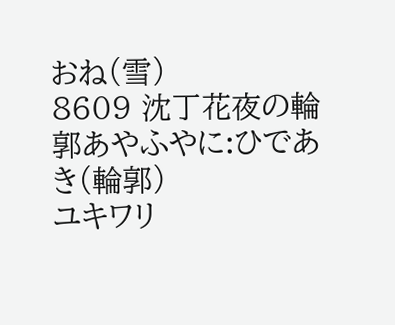おね(雪)
8609 沈丁花夜の輪郭あやふやに:ひであき(輪郭)
ユキワリ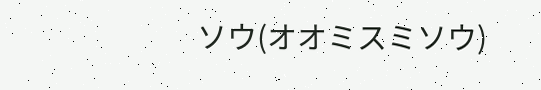ソウ(オオミスミソウ)